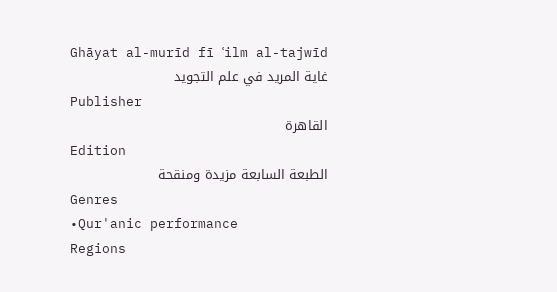Ghāyat al-murīd fī ʿilm al-tajwīd
غاية المريد في علم التجويد
Publisher
القاهرة
Edition
الطبعة السابعة مزيدة ومنقحة
Genres
•Qur'anic performance
Regions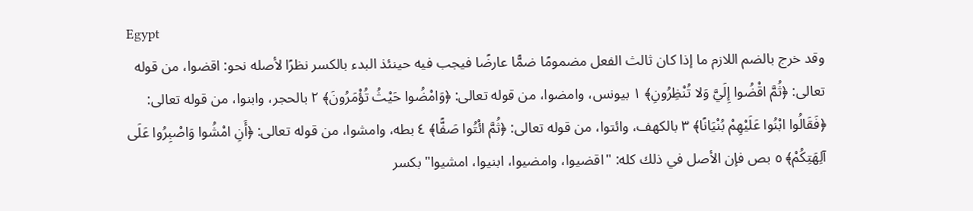Egypt
وقد خرج بالضم اللازم ما إذا كان ثالث الفعل مضمومًا ضمًّا عارضًا فيجب فيه حينئذ البدء بالكسر نظرًا لأصله نحو: اقضوا، من قوله تعالى: ﴿ثُمَّ اقْضُوا إِلَيَّ وَلا تُنْظِرُونِ﴾ ١ بيونس، وامضوا، من قوله تعالى: ﴿وَامْضُوا حَيْثُ تُؤْمَرُونَ﴾ ٢ بالحجر، وابنوا، من قوله تعالى: ﴿فَقَالُوا ابْنُوا عَلَيْهِمْ بُنْيَانًا﴾ ٣ بالكهف، وائتوا، من قوله تعالى: ﴿ثُمَّ ائْتُوا صَفًّا﴾ ٤ بطه، وامشوا، من قوله تعالى: ﴿أَنِ امْشُوا وَاصْبِرُوا عَلَى آلِهَتِكُمْ﴾ ٥ بص فإن الأصل في ذلك كله: "اقضيوا، وامضيوا، ابنيوا، امشيوا" بكسر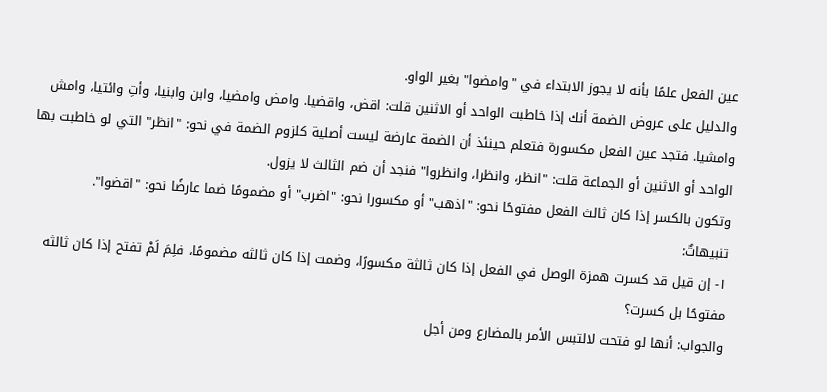عين الفعل علمًا بأنه لا يجوز الابتداء في "وامضوا" بغير الواو.
والدليل على عروض الضمة أنك إذا خاطبت الواحد أو الاثنين قلت: اقض، واقضيا. وامض وامضيا، وابن وابنيا، وأتِ وائتيا، وامش وامشيا. فتجد عين الفعل مكسورة فتعلم حينئذ أن الضمة عارضة ليست أصلية كلزوم الضمة في نحو: "انظر" التي لو خاطبت بها الواحد أو الاثنين أو الجماعة قلت: "انظر، وانظرا، وانظروا" فنجد أن ضم الثالث لا يزول.
وتكون بالكسر إذا كان ثالث الفعل مفتوحًا نحو: "اذهب" أو مكسورا نحو: "اضرب" أو مضمومًا ضما عارضًا نحو: "اقضوا".
تنبيهاتٌ:
١- إن قيل قد كسرت همزة الوصل في الفعل إذا كان ثالثة مكسورًا، وضمت إذا كان ثالثه مضمومًا، فلِمَ لَمْ تفتح إذا كان ثالثه مفتوحًا بل كسرت؟
والجواب: أنها لو فتحت لالتبس الأمر بالمضارع ومن أجل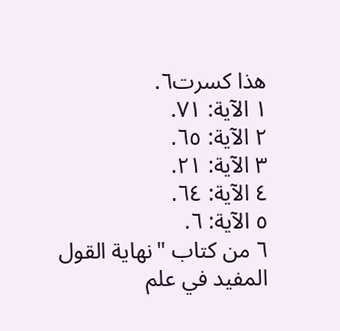هذا كسرت٦.
١ الآية: ٧١.
٢ الآية: ٦٥.
٣ الآية: ٢١.
٤ الآية: ٦٤.
٥ الآية: ٦.
٦ من كتاب "نهاية القول المفيد في علم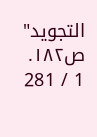التجويد" ص١٨٢.
1 / 281